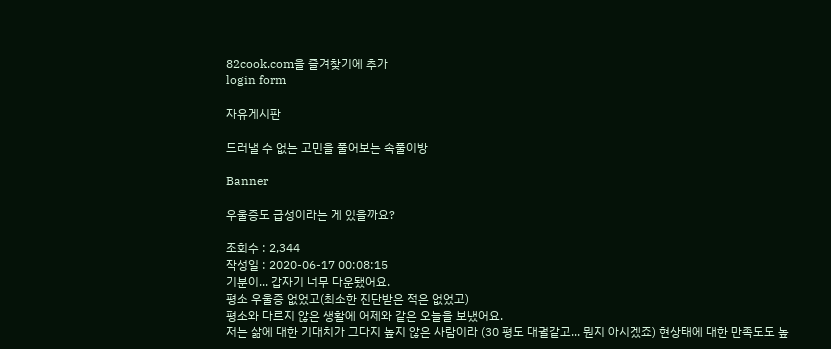82cook.com을 즐겨찾기에 추가
login form

자유게시판

드러낼 수 없는 고민을 풀어보는 속풀이방

Banner

우울증도 급성이라는 게 있을까요?

조회수 : 2,344
작성일 : 2020-06-17 00:08:15
기분이... 갑자기 너무 다운됐어요.
평소 우울증 없었고(최소한 진단받은 적은 없었고)
평소와 다르지 않은 생활에 어제와 같은 오늘을 보냈어요.
저는 삶에 대한 기대치가 그다지 높지 않은 사람이라 (30 평도 대궐같고... 뭔지 아시겠죠) 현상태에 대한 만족도도 높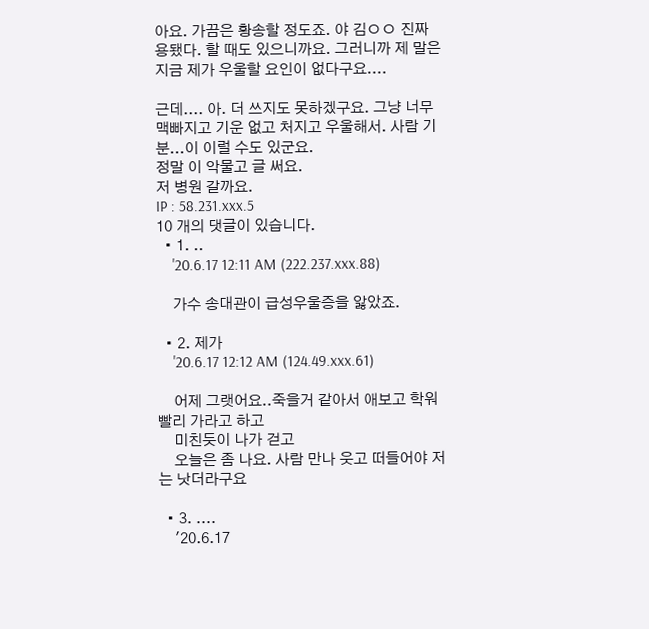아요. 가끔은 황송할 정도죠. 야 김ㅇㅇ 진짜 용됐다. 할 때도 있으니까요. 그러니까 제 말은 지금 제가 우울할 요인이 없다구요....

근데.... 아. 더 쓰지도 못하겠구요. 그냥 너무 맥빠지고 기운 없고 처지고 우울해서. 사람 기분...이 이럴 수도 있군요.
정말 이 악물고 글 써요.
저 병원 갈까요.
IP : 58.231.xxx.5
10 개의 댓글이 있습니다.
  • 1. ..
    '20.6.17 12:11 AM (222.237.xxx.88)

    가수 송대관이 급성우울증을 앓았죠.

  • 2. 제가
    '20.6.17 12:12 AM (124.49.xxx.61)

    어제 그랫어요..죽을거 같아서 애보고 학워 빨리 가라고 하고
    미친듯이 나가 걷고
    오늘은 좀 나요. 사람 만나 웃고 떠들어야 저는 낫더라구요

  • 3. ....
    '20.6.17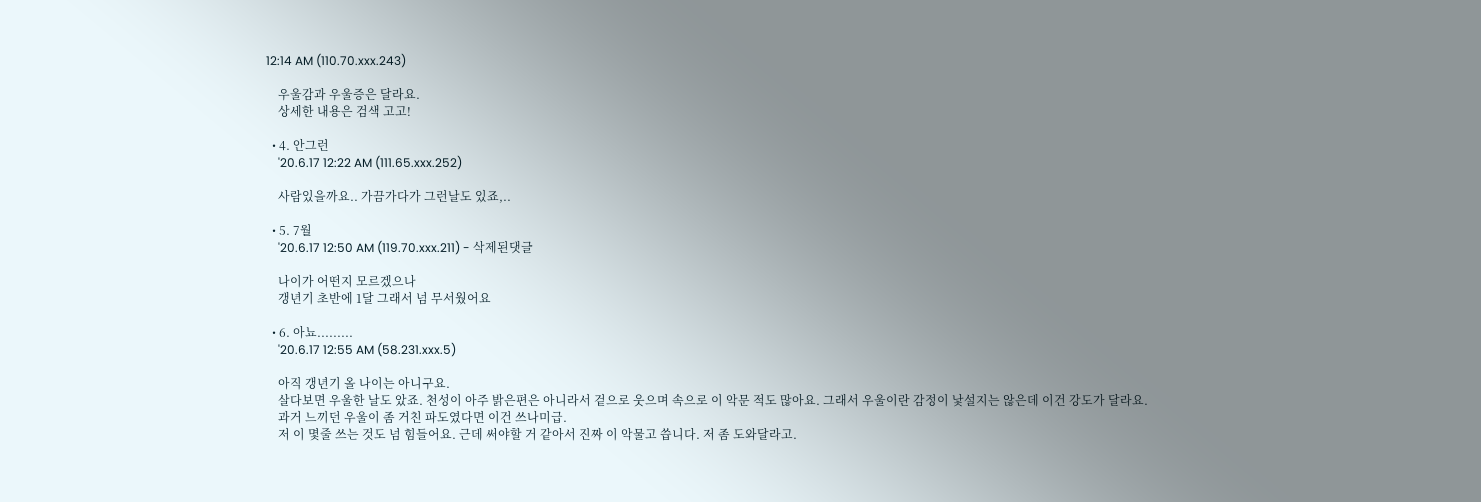12:14 AM (110.70.xxx.243)

    우울감과 우울증은 달라요.
    상세한 내용은 검색 고고!

  • 4. 안그런
    '20.6.17 12:22 AM (111.65.xxx.252)

    사람있을까요.. 가끔가다가 그런날도 있죠,..

  • 5. 7월
    '20.6.17 12:50 AM (119.70.xxx.211) - 삭제된댓글

    나이가 어떤지 모르겠으나
    갱년기 초반에 1달 그래서 넘 무서웠어요

  • 6. 아뇨.........
    '20.6.17 12:55 AM (58.231.xxx.5)

    아직 갱년기 올 나이는 아니구요.
    살다보면 우울한 날도 았죠. 천성이 아주 밝은편은 아니라서 겉으로 웃으며 속으로 이 악문 적도 많아요. 그래서 우울이란 감정이 낯설지는 않은데 이건 강도가 달라요.
    과거 느끼던 우울이 좀 거친 파도였다면 이건 쓰나미급.
    저 이 몇줄 쓰는 것도 넘 힘들어요. 근데 써야할 거 같아서 진짜 이 악물고 씁니다. 저 좀 도와달라고.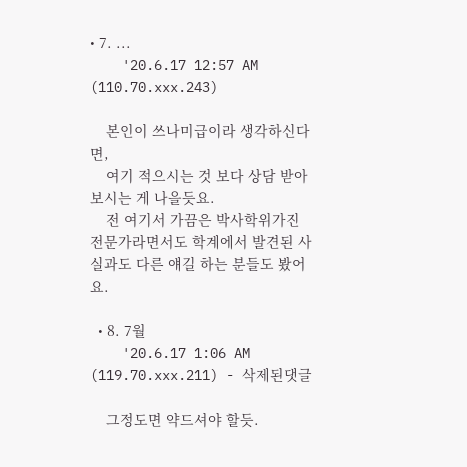• 7. ...
    '20.6.17 12:57 AM (110.70.xxx.243)

    본인이 쓰나미급이라 생각하신다면,
    여기 적으시는 것 보다 상담 받아보시는 게 나을듯요.
    전 여기서 가끔은 박사학위가진 전문가라면서도 학계에서 발견된 사실과도 다른 얘길 하는 분들도 봤어요.

  • 8. 7월
    '20.6.17 1:06 AM (119.70.xxx.211) - 삭제된댓글

    그정도면 약드셔야 할듯.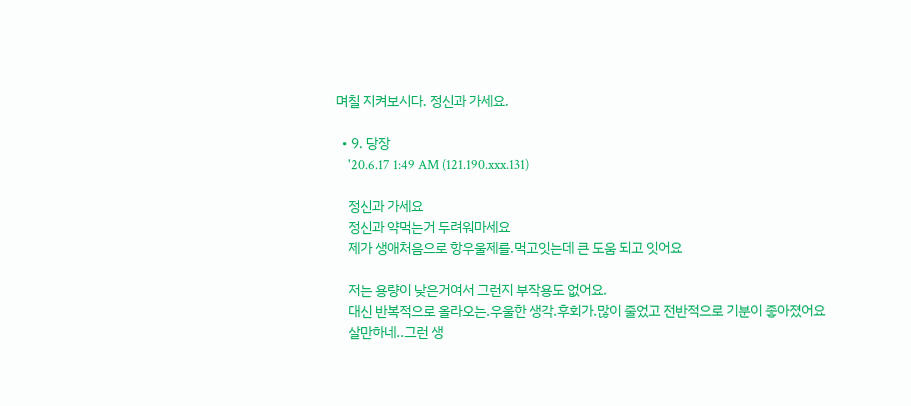며칠 지켜보시다. 정신과 가세요.

  • 9. 당장
    '20.6.17 1:49 AM (121.190.xxx.131)

    정신과 가세요
    정신과 약먹는거 두려워마세요
    제가 생애처음으로 항우울제를.먹고잇는데 큰 도움 되고 잇어요

    저는 용량이 낮은거여서 그런지 부작용도 없어요.
    대신 반복적으로 올라오는.우울한 생각.후회가.많이 줄었고 전반적으로 기분이 좋아졌어요
    살만하네..그런 생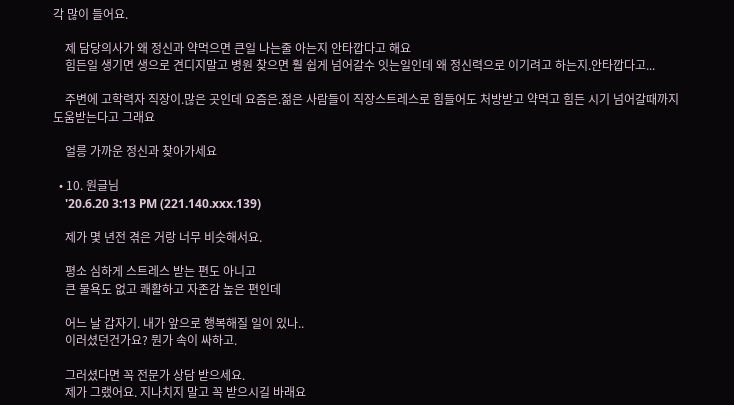각 많이 들어요.

    제 담당의사가 왜 정신과 약먹으면 큰일 나는줄 아는지 안타깝다고 해요
    힘든일 생기면 생으로 견디지말고 병원 찾으면 훨 쉽게 넘어갈수 잇는일인데 왜 정신력으로 이기려고 하는지.안타깝다고...

    주변에 고학력자 직장이.많은 곳인데 요즘은.젊은 사람들이 직장스트레스로 힘들어도 처방받고 약먹고 힘든 시기 넘어갈때까지 도움받는다고 그래요

    얼릉 가까운 정신과 찾아가세요

  • 10. 원글님
    '20.6.20 3:13 PM (221.140.xxx.139)

    제가 몇 년전 겪은 거랑 너무 비슷해서요.

    평소 심하게 스트레스 받는 편도 아니고
    큰 물욕도 없고 쾌활하고 자존감 높은 편인데

    어느 날 갑자기. 내가 앞으로 행복해질 일이 있나..
    이러셨던건가요? 뭔가 속이 싸하고.

    그러셨다면 꼭 전문가 상담 받으세요.
    제가 그랬어요. 지나치지 말고 꼭 받으시길 바래요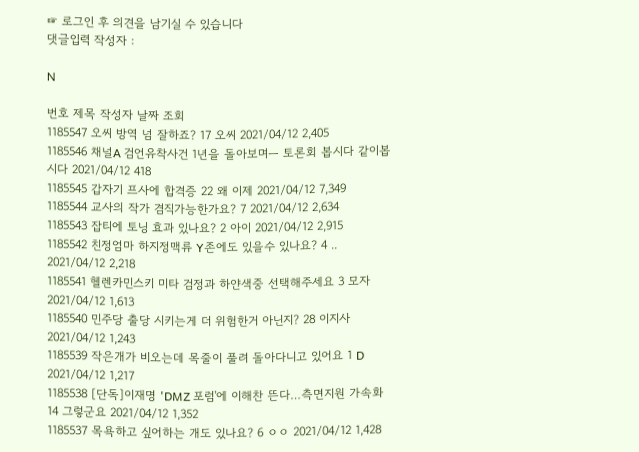☞ 로그인 후 의견을 남기실 수 있습니다
댓글입력 작성자 :

N

번호 제목 작성자 날짜 조회
1185547 오씨 방역 넘 잘하죠? 17 오씨 2021/04/12 2,405
1185546 채널A 검언유착사건 1년을 돌아보며ㅡ 토론회 봅시다 같이봅시다 2021/04/12 418
1185545 갑자기 프사에 합격증 22 왜 이제 2021/04/12 7,349
1185544 교사의 작가 겸직가능한가요? 7 2021/04/12 2,634
1185543 잡티에 토닝 효과 있나요? 2 아이 2021/04/12 2,915
1185542 친정엄마 하지정맥류 Y존에도 있을수 있나요? 4 .. 2021/04/12 2,218
1185541 헬렌카민스키 미타 검정과 하얀색중 선택해주세요 3 모자 2021/04/12 1,613
1185540 민주당 출당 시키는게 더 위험한거 아닌지? 28 이지사 2021/04/12 1,243
1185539 작은개가 비오는데 목줄이 풀려 돌아다니고 있어요 1 D 2021/04/12 1,217
1185538 [단독]이재명 'DMZ 포럼'에 이해찬 뜬다…측면지원 가속화 14 그렇군요 2021/04/12 1,352
1185537 목욕하고 싶어하는 개도 있나요? 6 ㅇㅇ 2021/04/12 1,428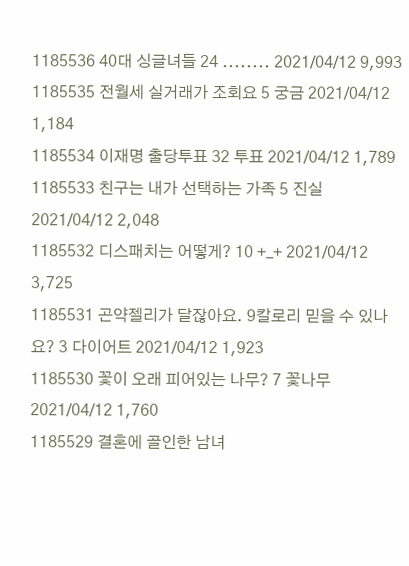1185536 40대 싱글녀들 24 ........ 2021/04/12 9,993
1185535 전월세 실거래가 조회요 5 궁금 2021/04/12 1,184
1185534 이재명 출당투표 32 투표 2021/04/12 1,789
1185533 친구는 내가 선택하는 가족 5 진실 2021/04/12 2,048
1185532 디스패치는 어떻게? 10 +_+ 2021/04/12 3,725
1185531 곤약젤리가 달잖아요. 9칼로리 믿을 수 있나요? 3 다이어트 2021/04/12 1,923
1185530 꽃이 오래 피어있는 나무? 7 꽃나무 2021/04/12 1,760
1185529 결혼에 골인한 남녀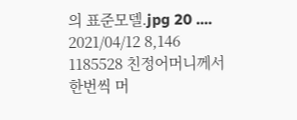의 표준모델.jpg 20 .... 2021/04/12 8,146
1185528 친정어머니께서 한번씩 머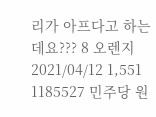리가 아프다고 하는데요??? 8 오렌지 2021/04/12 1,551
1185527 민주당 원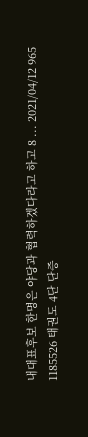내대표후보 한명은 야당과 협력하겠다라고 하고 8 ... 2021/04/12 965
1185526 태권도 4단 단증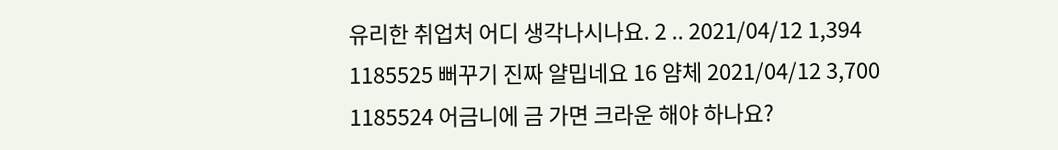유리한 취업처 어디 생각나시나요. 2 .. 2021/04/12 1,394
1185525 뻐꾸기 진짜 얄밉네요 16 얌체 2021/04/12 3,700
1185524 어금니에 금 가면 크라운 해야 하나요?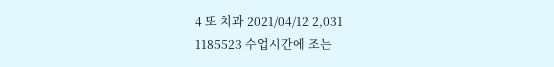4 또 치과 2021/04/12 2,031
1185523 수업시간에 조는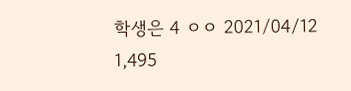학생은 4 ㅇㅇ 2021/04/12 1,495